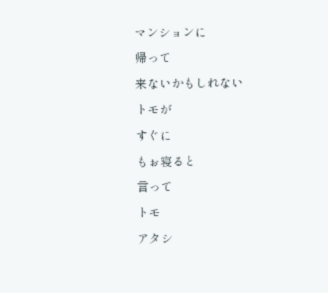マンションに
帰って
来ないかもしれない
トモが
すぐに
もぉ寝ると
言って
トモ
アタシ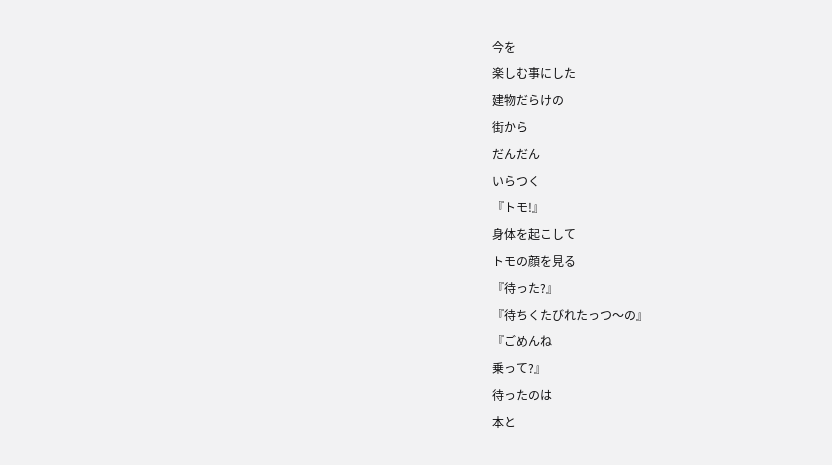今を
楽しむ事にした
建物だらけの
街から
だんだん
いらつく
『トモ!』
身体を起こして
トモの顔を見る
『待った?』
『待ちくたびれたっつ〜の』
『ごめんね
乗って?』
待ったのは
本と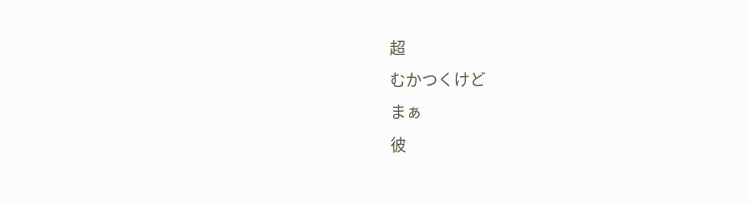超
むかつくけど
まぁ
彼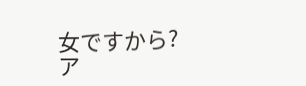女ですから?
ア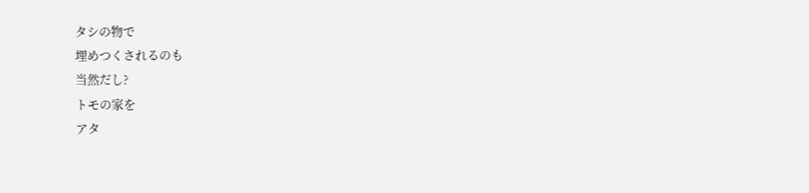タシの物で
埋めつくされるのも
当然だし?
トモの家を
アタ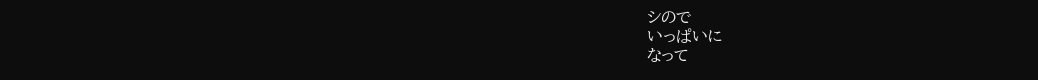シので
いっぱいに
なって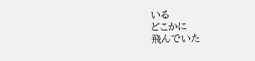いる
どこかに
飛んでいた